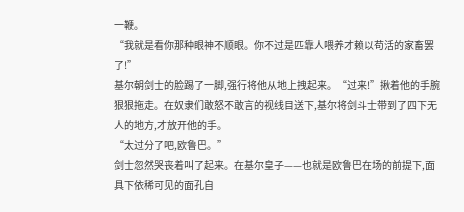一鞭。
“我就是看你那种眼神不顺眼。你不过是匹靠人喂养才赖以苟活的家畜罢了!”
基尔朝剑士的脸踢了一脚,强行将他从地上拽起来。“过来!”揪着他的手腕狠狠拖走。在奴隶们敢怒不敢言的视线目送下,基尔将剑斗士带到了四下无人的地方,才放开他的手。
“太过分了吧,欧鲁巴。”
剑士忽然哭丧着叫了起来。在基尔皇子——也就是欧鲁巴在场的前提下,面具下依稀可见的面孔自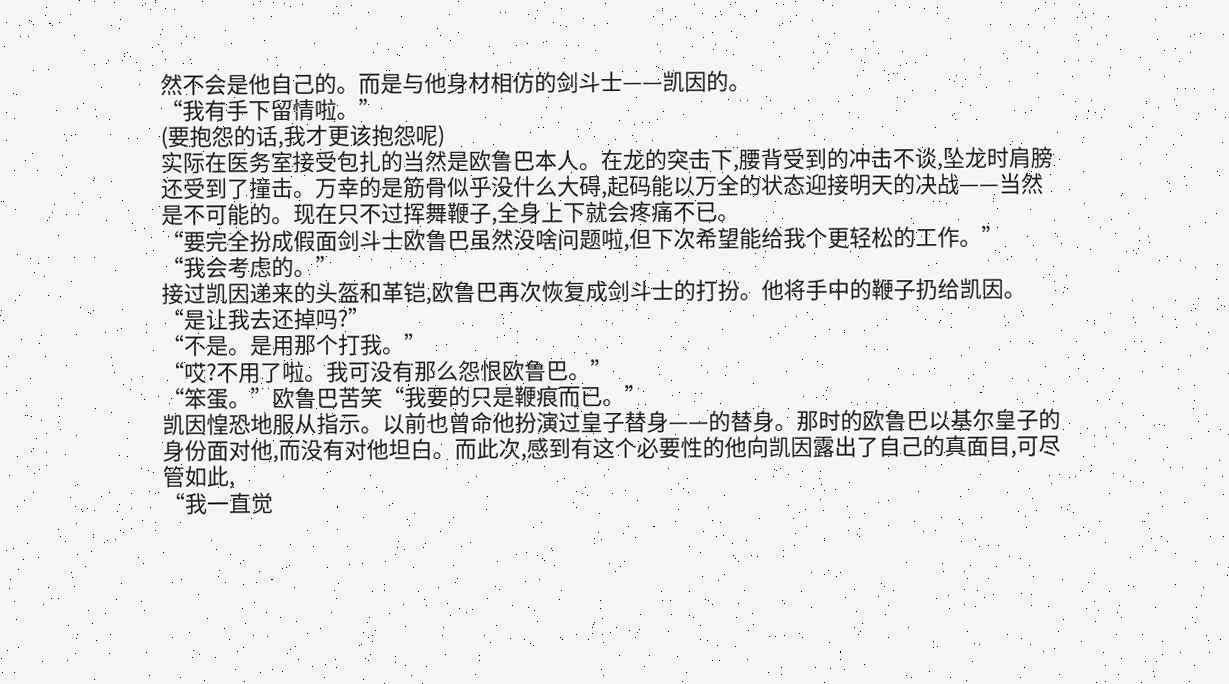然不会是他自己的。而是与他身材相仿的剑斗士——凯因的。
“我有手下留情啦。”
(要抱怨的话,我才更该抱怨呢)
实际在医务室接受包扎的当然是欧鲁巴本人。在龙的突击下,腰背受到的冲击不谈,坠龙时肩膀还受到了撞击。万幸的是筋骨似乎没什么大碍,起码能以万全的状态迎接明天的决战——当然是不可能的。现在只不过挥舞鞭子,全身上下就会疼痛不已。
“要完全扮成假面剑斗士欧鲁巴虽然没啥问题啦,但下次希望能给我个更轻松的工作。”
“我会考虑的。”
接过凯因递来的头盔和革铠,欧鲁巴再次恢复成剑斗士的打扮。他将手中的鞭子扔给凯因。
“是让我去还掉吗?”
“不是。是用那个打我。”
“哎?不用了啦。我可没有那么怨恨欧鲁巴。”
“笨蛋。”欧鲁巴苦笑“我要的只是鞭痕而已。”
凯因惶恐地服从指示。以前也曾命他扮演过皇子替身——的替身。那时的欧鲁巴以基尔皇子的身份面对他,而没有对他坦白。而此次,感到有这个必要性的他向凯因露出了自己的真面目,可尽管如此,
“我一直觉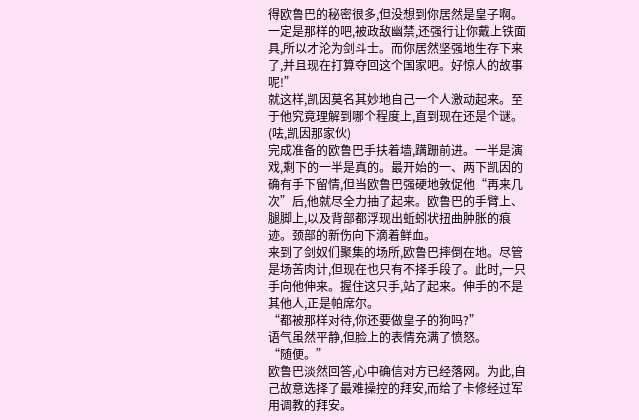得欧鲁巴的秘密很多,但没想到你居然是皇子啊。一定是那样的吧,被政敌幽禁,还强行让你戴上铁面具,所以才沦为剑斗士。而你居然坚强地生存下来了,并且现在打算夺回这个国家吧。好惊人的故事呢!”
就这样,凯因莫名其妙地自己一个人激动起来。至于他究竟理解到哪个程度上,直到现在还是个谜。
(呿,凯因那家伙)
完成准备的欧鲁巴手扶着墙,蹒跚前进。一半是演戏,剩下的一半是真的。最开始的一、两下凯因的确有手下留情,但当欧鲁巴强硬地敦促他“再来几次”后,他就尽全力抽了起来。欧鲁巴的手臂上、腿脚上,以及背部都浮现出蚯蚓状扭曲肿胀的痕迹。颈部的新伤向下滴着鲜血。
来到了剑奴们聚集的场所,欧鲁巴摔倒在地。尽管是场苦肉计,但现在也只有不择手段了。此时,一只手向他伸来。握住这只手,站了起来。伸手的不是其他人,正是帕席尔。
“都被那样对待,你还要做皇子的狗吗?”
语气虽然平静,但脸上的表情充满了愤怒。
“随便。”
欧鲁巴淡然回答,心中确信对方已经落网。为此,自己故意选择了最难操控的拜安,而给了卡修经过军用调教的拜安。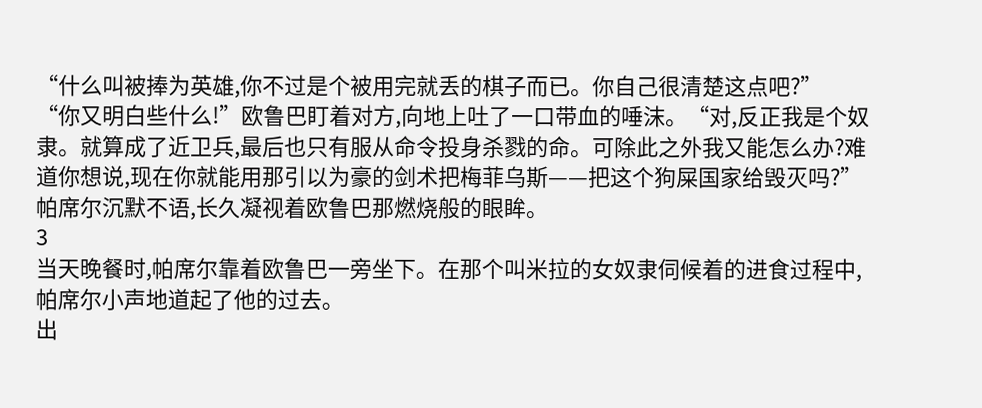“什么叫被捧为英雄,你不过是个被用完就丢的棋子而已。你自己很清楚这点吧?”
“你又明白些什么!”欧鲁巴盯着对方,向地上吐了一口带血的唾沫。“对,反正我是个奴隶。就算成了近卫兵,最后也只有服从命令投身杀戮的命。可除此之外我又能怎么办?难道你想说,现在你就能用那引以为豪的剑术把梅菲乌斯——把这个狗屎国家给毁灭吗?”
帕席尔沉默不语,长久凝视着欧鲁巴那燃烧般的眼眸。
3
当天晚餐时,帕席尔靠着欧鲁巴一旁坐下。在那个叫米拉的女奴隶伺候着的进食过程中,帕席尔小声地道起了他的过去。
出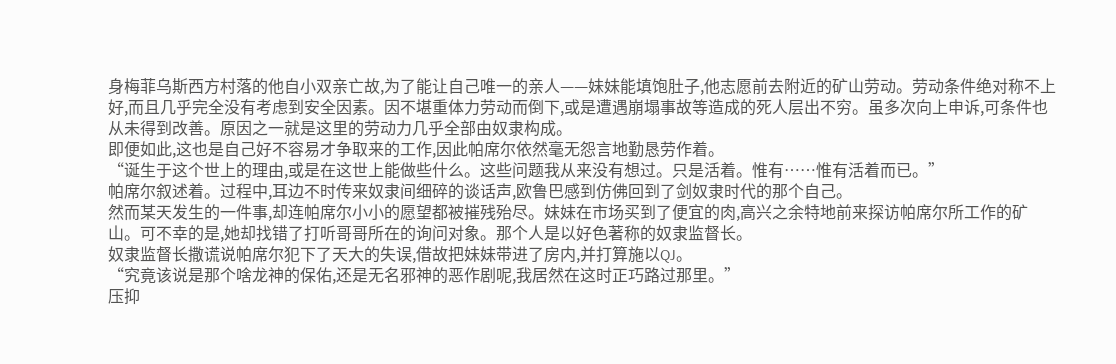身梅菲乌斯西方村落的他自小双亲亡故,为了能让自己唯一的亲人——妹妹能填饱肚子,他志愿前去附近的矿山劳动。劳动条件绝对称不上好,而且几乎完全没有考虑到安全因素。因不堪重体力劳动而倒下,或是遭遇崩塌事故等造成的死人层出不穷。虽多次向上申诉,可条件也从未得到改善。原因之一就是这里的劳动力几乎全部由奴隶构成。
即便如此,这也是自己好不容易才争取来的工作,因此帕席尔依然毫无怨言地勤恳劳作着。
“诞生于这个世上的理由,或是在这世上能做些什么。这些问题我从来没有想过。只是活着。惟有……惟有活着而已。”
帕席尔叙述着。过程中,耳边不时传来奴隶间细碎的谈话声,欧鲁巴感到仿佛回到了剑奴隶时代的那个自己。
然而某天发生的一件事,却连帕席尔小小的愿望都被摧残殆尽。妹妹在市场买到了便宜的肉,高兴之余特地前来探访帕席尔所工作的矿山。可不幸的是,她却找错了打听哥哥所在的询问对象。那个人是以好色著称的奴隶监督长。
奴隶监督长撒谎说帕席尔犯下了天大的失误,借故把妹妹带进了房内,并打算施以QJ。
“究竟该说是那个啥龙神的保佑,还是无名邪神的恶作剧呢,我居然在这时正巧路过那里。”
压抑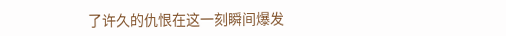了许久的仇恨在这一刻瞬间爆发